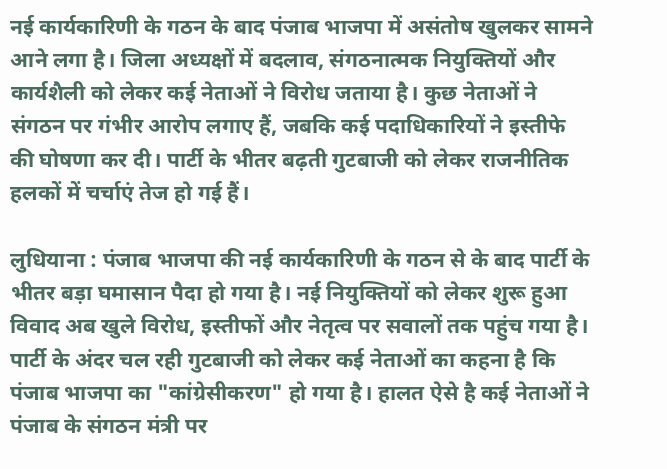नई कार्यकारिणी के गठन के बाद पंजाब भाजपा में असंतोष खुलकर सामने आने लगा है। जिला अध्यक्षों में बदलाव, संगठनात्मक नियुक्तियों और कार्यशैली को लेकर कई नेताओं ने विरोध जताया है। कुछ नेताओं ने संगठन पर गंभीर आरोप लगाए हैं, जबकि कई पदाधिकारियों ने इस्तीफे की घोषणा कर दी। पार्टी के भीतर बढ़ती गुटबाजी को लेकर राजनीतिक हलकों में चर्चाएं तेज हो गई हैं।

लुधियाना : पंजाब भाजपा की नई कार्यकारिणी के गठन से के बाद पार्टी के भीतर बड़ा घमासान पैदा हो गया है। नई नियुक्तियों को लेकर शुरू हुआ विवाद अब खुले विरोध, इस्तीफों और नेतृत्व पर सवालों तक पहुंच गया है। पार्टी के अंदर चल रही गुटबाजी को लेकर कई नेताओं का कहना है कि पंजाब भाजपा का "कांग्रेसीकरण" हो गया है। हालत ऐसे है कई नेताओं ने पंजाब के संगठन मंत्री पर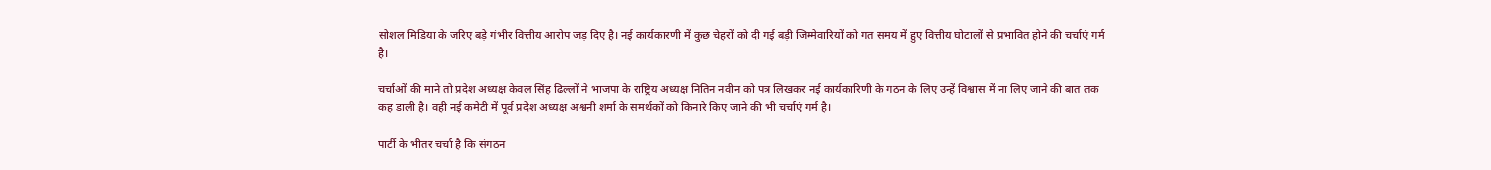सोशल मिडिया के जरिए बड़े गंभीर वित्तीय आरोप जड़ दिए है। नई कार्यकारणी में कुछ चेहरों को दी गई बड़ी जिम्मेवारियों को गत समय में हुए वित्तीय घोटालों से प्रभावित होने की चर्चाएं गर्म है।

चर्चाओं की माने तो प्रदेश अध्यक्ष केवल सिंह ढिल्लों ने भाजपा के राष्ट्रिय अध्यक्ष नितिन नवीन को पत्र लिखकर नई कार्यकारिणी के गठन के लिए उन्हें विश्वास में ना लिए जाने की बात तक कह डाली है। वही नई कमेटी में पूर्व प्रदेश अध्यक्ष अश्वनी शर्मा के समर्थकों को किनारे किए जाने की भी चर्चाएं गर्म है।

पार्टी के भीतर चर्चा है कि संगठन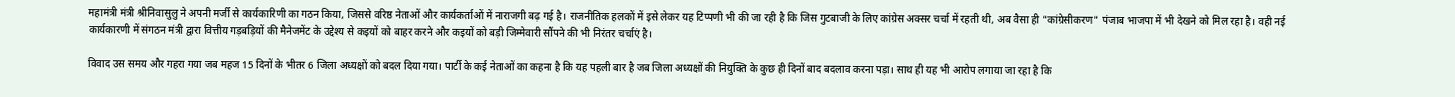महामंत्री मंत्री श्रीनिवासुलु ने अपनी मर्जी से कार्यकारिणी का गठन किया, जिससे वरिष्ठ नेताओं और कार्यकर्ताओं में नाराजगी बढ़ गई है। राजनीतिक हलकों में इसे लेकर यह टिप्पणी भी की जा रही है कि जिस गुटबाजी के लिए कांग्रेस अक्सर चर्चा में रहती थी, अब वैसा ही "कांग्रेसीकरण" पंजाब भाजपा में भी देखने को मिल रहा है। वही नई कार्यकारणी में संगठन मंत्री द्वारा वित्तीय गड़बड़ियों की मैनेजमेंट के उद्देश्य से कइयों को बाहर करने और कइयों को बड़ी जिम्मेवारी सौंपने की भी निरंतर चर्चाएं है।

विवाद उस समय और गहरा गया जब महज 15 दिनों के भीतर 6 जिला अध्यक्षों को बदल दिया गया। पार्टी के कई नेताओं का कहना है कि यह पहली बार है जब जिला अध्यक्षों की नियुक्ति के कुछ ही दिनों बाद बदलाव करना पड़ा। साथ ही यह भी आरोप लगाया जा रहा है कि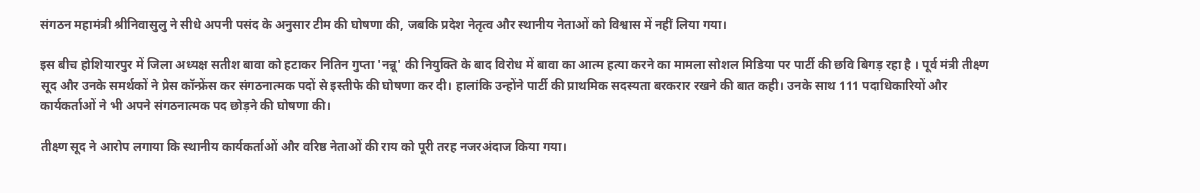संगठन महामंत्री श्रीनिवासुलु ने सीधे अपनी पसंद के अनुसार टीम की घोषणा की, जबकि प्रदेश नेतृत्व और स्थानीय नेताओं को विश्वास में नहीं लिया गया।

इस बीच होशियारपुर में जिला अध्यक्ष सतीश बावा को हटाकर नितिन गुप्ता 'नन्नू' की नियुक्ति के बाद विरोध में बावा का आत्म हत्या करने का मामला सोशल मिडिया पर पार्टी की छवि बिगड़ रहा है । पूर्व मंत्री तीक्ष्ण सूद और उनके समर्थकों ने प्रेस कॉन्फ्रेंस कर संगठनात्मक पदों से इस्तीफे की घोषणा कर दी। हालांकि उन्होंने पार्टी की प्राथमिक सदस्यता बरकरार रखने की बात कही। उनके साथ 111 पदाधिकारियों और कार्यकर्ताओं ने भी अपने संगठनात्मक पद छोड़ने की घोषणा की।

तीक्ष्ण सूद ने आरोप लगाया कि स्थानीय कार्यकर्ताओं और वरिष्ठ नेताओं की राय को पूरी तरह नजरअंदाज किया गया।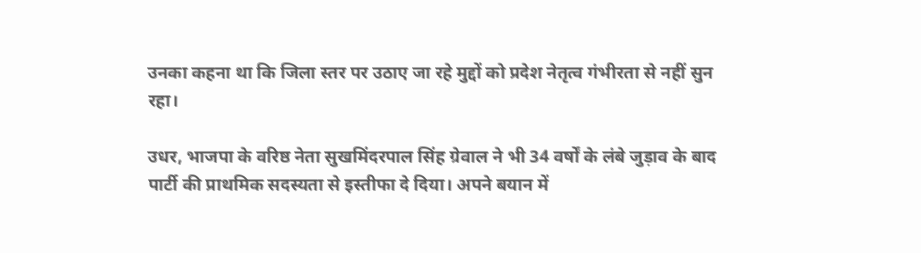उनका कहना था कि जिला स्तर पर उठाए जा रहे मुद्दों को प्रदेश नेतृत्व गंभीरता से नहीं सुन रहा।

उधर, भाजपा के वरिष्ठ नेता सुखमिंदरपाल सिंह ग्रेवाल ने भी 34 वर्षों के लंबे जुड़ाव के बाद पार्टी की प्राथमिक सदस्यता से इस्तीफा दे दिया। अपने बयान में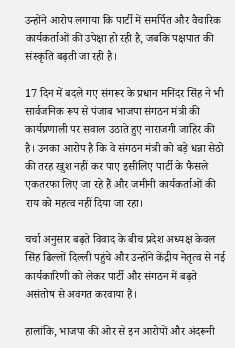उन्होंने आरोप लगाया कि पार्टी में समर्पित और वैचारिक कार्यकर्ताओं की उपेक्षा हो रही है, जबकि पक्षपात की संस्कृति बढ़ती जा रही है।

17 दिन में बदले गए संगरूर के प्रधान मनिंदर सिंह ने भी सार्वजनिक रूप से पंजाब भाजपा संगठन मंत्री की कार्यप्रणाली पर सवाल उठाते हुए नाराजगी जाहिर की है। उनका आरोप है कि वे संगठन मंत्री को बड़े धन्ना सेठो की तरह खुश नहीं कर पाए इसीलिए पार्टी के फैसले एकतरफा लिए जा रहे हैं और जमीनी कार्यकर्ताओं की राय को महत्व नहीं दिया जा रहा।

चर्चा अनुसार बढ़ते विवाद के बीच प्रदेश अध्यक्ष केवल सिंह ढिल्लों दिल्ली पहुंचे और उन्होंने केंद्रीय नेतृत्व से नई कार्यकारिणी को लेकर पार्टी और संगठन में बढ़ते असंतोष से अवगत करवाया हैं।

हालांकि, भाजपा की ओर से इन आरोपों और अंदरूनी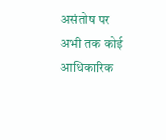असंतोष पर अभी तक कोई आधिकारिक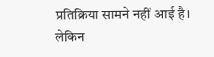प्रतिक्रिया सामने नहीं आई है। लेकिन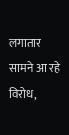लगातार सामने आ रहे विरोध,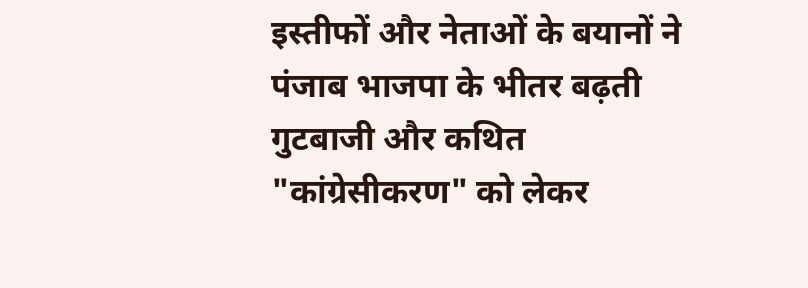इस्तीफों और नेताओं के बयानों ने पंजाब भाजपा के भीतर बढ़ती गुटबाजी और कथित "कांग्रेसीकरण" को लेकर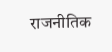राजनीतिक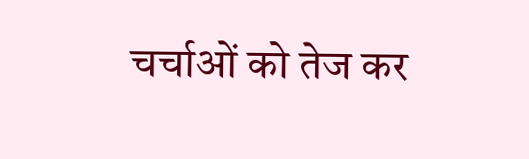चर्चाओं को तेज कर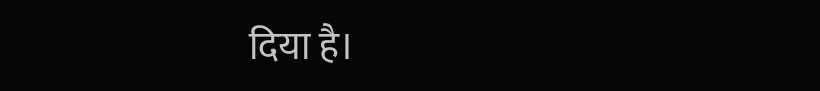दिया है।